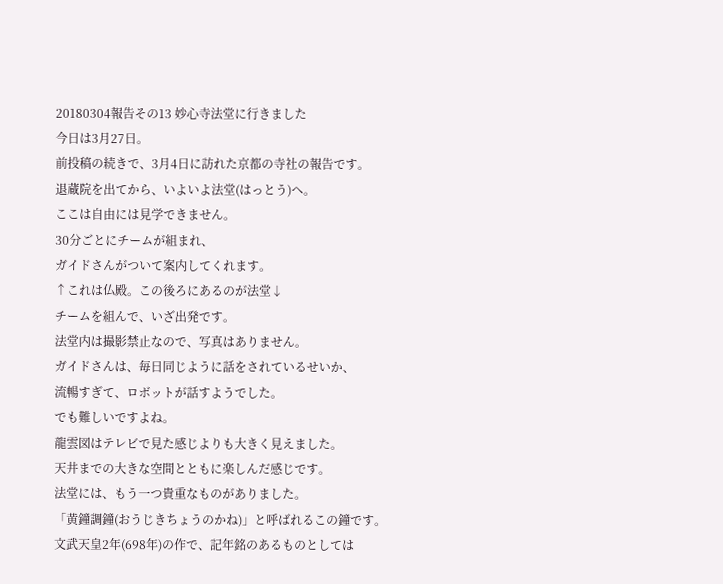20180304報告その13 妙心寺法堂に行きました
今日は3月27日。
前投稿の続きで、3月4日に訪れた京都の寺社の報告です。
退蔵院を出てから、いよいよ法堂(はっとう)へ。
ここは自由には見学できません。
30分ごとにチームが組まれ、
ガイドさんがついて案内してくれます。
↑これは仏殿。この後ろにあるのが法堂↓
チームを組んで、いざ出発です。
法堂内は撮影禁止なので、写真はありません。
ガイドさんは、毎日同じように話をされているせいか、
流暢すぎて、ロボットが話すようでした。
でも難しいですよね。
龍雲図はテレビで見た感じよりも大きく見えました。
天井までの大きな空間とともに楽しんだ感じです。
法堂には、もう一つ貴重なものがありました。
「黄鐘調鐘(おうじきちょうのかね)」と呼ばれるこの鐘です。
文武天皇2年(698年)の作で、記年銘のあるものとしては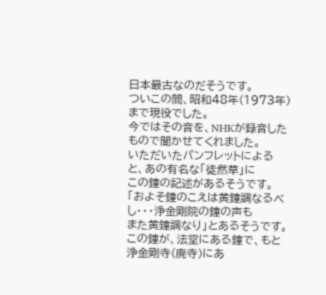日本最古なのだそうです。
ついこの間、昭和48年(1973年)まで現役でした。
今ではその音を、NHKが録音したもので聞かせてくれました。
いただいたパンフレットによると、あの有名な「徒然草」に
この鐘の記述があるそうです。
「およそ鐘のこえは黄鐘調なるべし・・・浄金剛院の鐘の声も
また黄鐘調なり」とあるそうです。
この鐘が、法堂にある鐘で、もと浄金剛寺(廃寺)にあ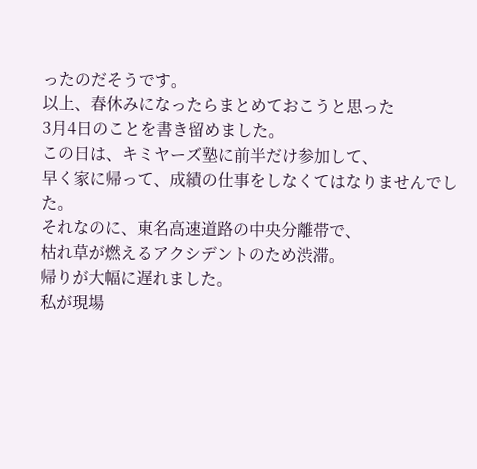ったのだそうです。
以上、春休みになったらまとめておこうと思った
3月4日のことを書き留めました。
この日は、キミヤーズ塾に前半だけ参加して、
早く家に帰って、成績の仕事をしなくてはなりませんでした。
それなのに、東名高速道路の中央分離帯で、
枯れ草が燃えるアクシデントのため渋滞。
帰りが大幅に遅れました。
私が現場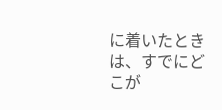に着いたときは、すでにどこが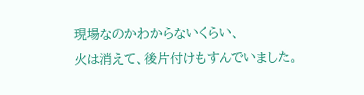現場なのかわからないくらい、
火は消えて、後片付けもすんでいました。